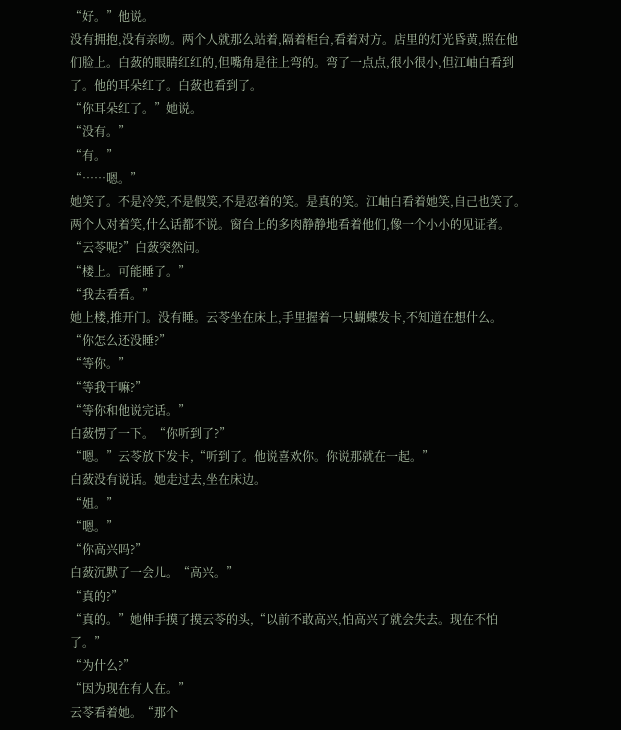“好。”他说。
没有拥抱,没有亲吻。两个人就那么站着,隔着柜台,看着对方。店里的灯光昏黄,照在他们脸上。白蔹的眼睛红红的,但嘴角是往上弯的。弯了一点点,很小很小,但江岫白看到了。他的耳朵红了。白蔹也看到了。
“你耳朵红了。”她说。
“没有。”
“有。”
“……嗯。”
她笑了。不是冷笑,不是假笑,不是忍着的笑。是真的笑。江岫白看着她笑,自己也笑了。两个人对着笑,什么话都不说。窗台上的多肉静静地看着他们,像一个小小的见证者。
“云苓呢?”白蔹突然问。
“楼上。可能睡了。”
“我去看看。”
她上楼,推开门。没有睡。云苓坐在床上,手里握着一只蝴蝶发卡,不知道在想什么。
“你怎么还没睡?”
“等你。”
“等我干嘛?”
“等你和他说完话。”
白蔹愣了一下。“你听到了?”
“嗯。”云苓放下发卡,“听到了。他说喜欢你。你说那就在一起。”
白蔹没有说话。她走过去,坐在床边。
“姐。”
“嗯。”
“你高兴吗?”
白蔹沉默了一会儿。“高兴。”
“真的?”
“真的。”她伸手摸了摸云苓的头,“以前不敢高兴,怕高兴了就会失去。现在不怕了。”
“为什么?”
“因为现在有人在。”
云苓看着她。“那个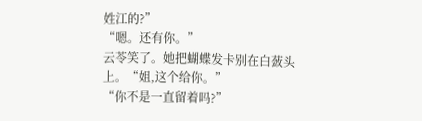姓江的?”
“嗯。还有你。”
云苓笑了。她把蝴蝶发卡别在白蔹头上。“姐,这个给你。”
“你不是一直留着吗?”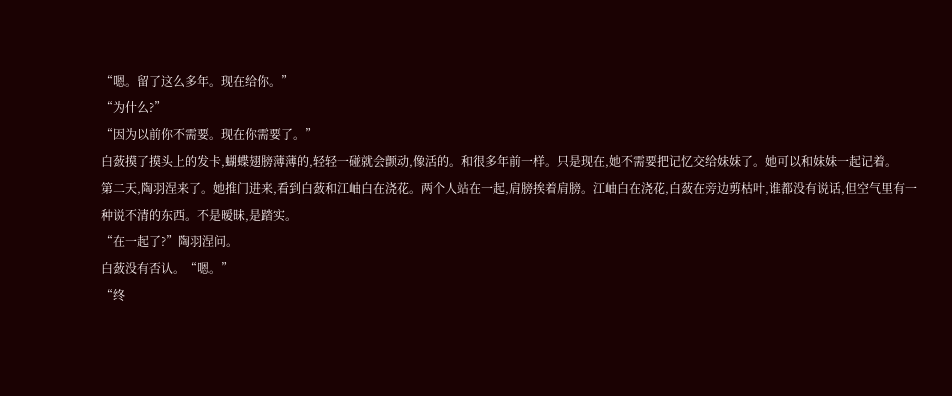“嗯。留了这么多年。现在给你。”
“为什么?”
“因为以前你不需要。现在你需要了。”
白蔹摸了摸头上的发卡,蝴蝶翅膀薄薄的,轻轻一碰就会颤动,像活的。和很多年前一样。只是现在,她不需要把记忆交给妹妹了。她可以和妹妹一起记着。
第二天,陶羽涅来了。她推门进来,看到白蔹和江岫白在浇花。两个人站在一起,肩膀挨着肩膀。江岫白在浇花,白蔹在旁边剪枯叶,谁都没有说话,但空气里有一种说不清的东西。不是暧昧,是踏实。
“在一起了?”陶羽涅问。
白蔹没有否认。“嗯。”
“终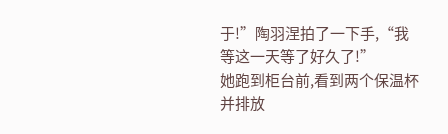于!”陶羽涅拍了一下手,“我等这一天等了好久了!”
她跑到柜台前,看到两个保温杯并排放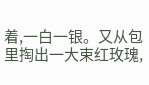着,一白一银。又从包里掏出一大束红玫瑰,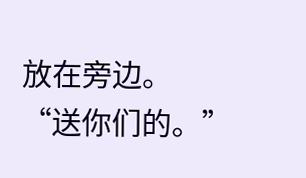放在旁边。
“送你们的。”